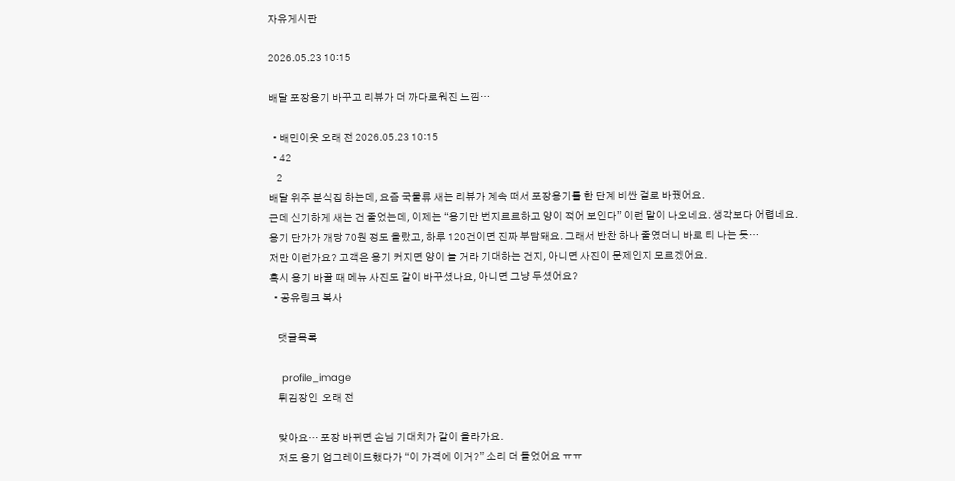자유게시판

2026.05.23 10:15

배달 포장용기 바꾸고 리뷰가 더 까다로워진 느낌…

  • 배민이웃 오래 전 2026.05.23 10:15
  • 42
    2
배달 위주 분식집 하는데, 요즘 국물류 새는 리뷰가 계속 떠서 포장용기를 한 단계 비싼 걸로 바꿨어요.
근데 신기하게 새는 건 줄었는데, 이제는 “용기만 번지르르하고 양이 적어 보인다” 이런 말이 나오네요. 생각보다 어렵네요.
용기 단가가 개당 70원 정도 올랐고, 하루 120건이면 진짜 부담돼요. 그래서 반찬 하나 줄였더니 바로 티 나는 듯…
저만 이런가요? 고객은 용기 커지면 양이 늘 거라 기대하는 건지, 아니면 사진이 문제인지 모르겠어요.
혹시 용기 바꿀 때 메뉴 사진도 같이 바꾸셨나요, 아니면 그냥 두셨어요?
  • 공유링크 복사

    댓글목록

    profile_image
    튀김장인  오래 전

    맞아요… 포장 바뀌면 손님 기대치가 같이 올라가요.
    저도 용기 업그레이드했다가 “이 가격에 이거?” 소리 더 들었어요 ㅠㅠ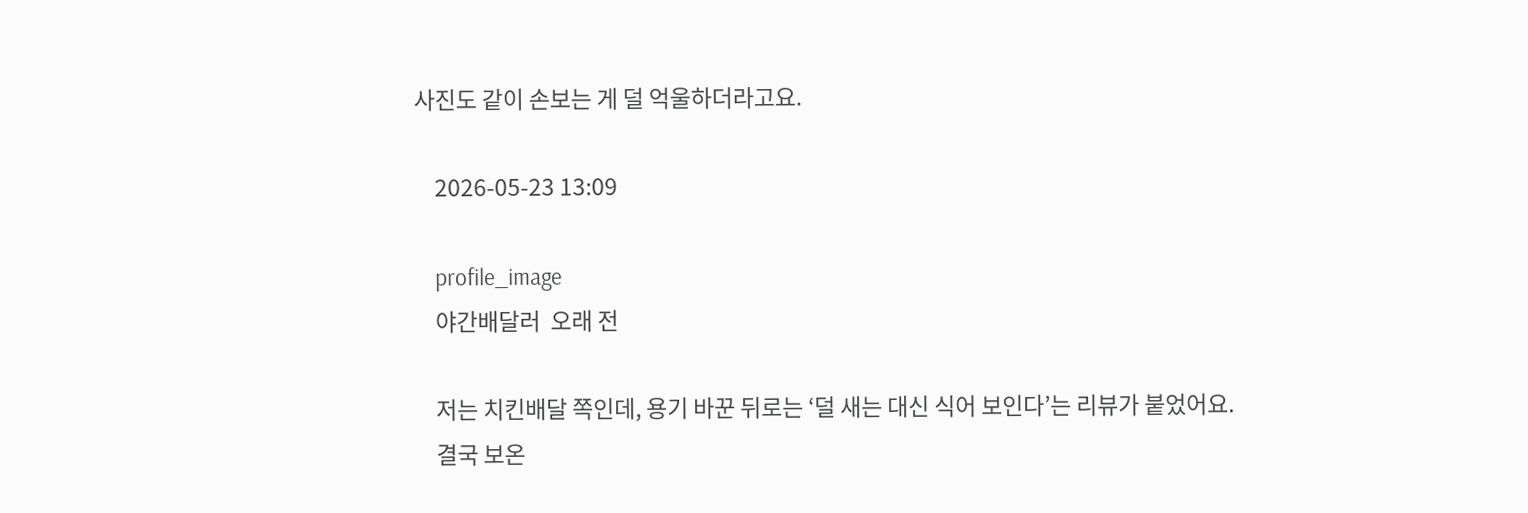사진도 같이 손보는 게 덜 억울하더라고요.

    2026-05-23 13:09

    profile_image
    야간배달러  오래 전

    저는 치킨배달 쪽인데, 용기 바꾼 뒤로는 ‘덜 새는 대신 식어 보인다’는 리뷰가 붙었어요.
    결국 보온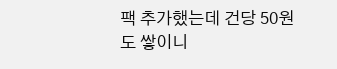팩 추가했는데 건당 50원도 쌓이니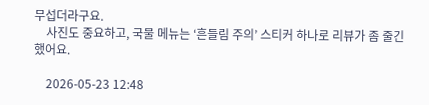무섭더라구요.
    사진도 중요하고, 국물 메뉴는 ‘흔들림 주의’ 스티커 하나로 리뷰가 좀 줄긴 했어요.

    2026-05-23 12:48